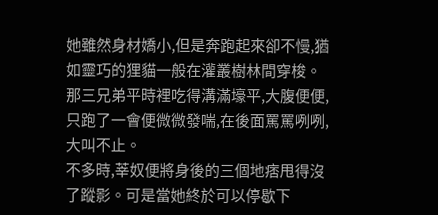她雖然身材嬌小,但是奔跑起來卻不慢,猶如靈巧的狸貓一般在灌叢樹林間穿梭。
那三兄弟平時裡吃得溝滿壕平,大腹便便,只跑了一會便微微發喘,在後面罵罵咧咧,大叫不止。
不多時,莘奴便將身後的三個地痞甩得沒了蹤影。可是當她終於可以停歇下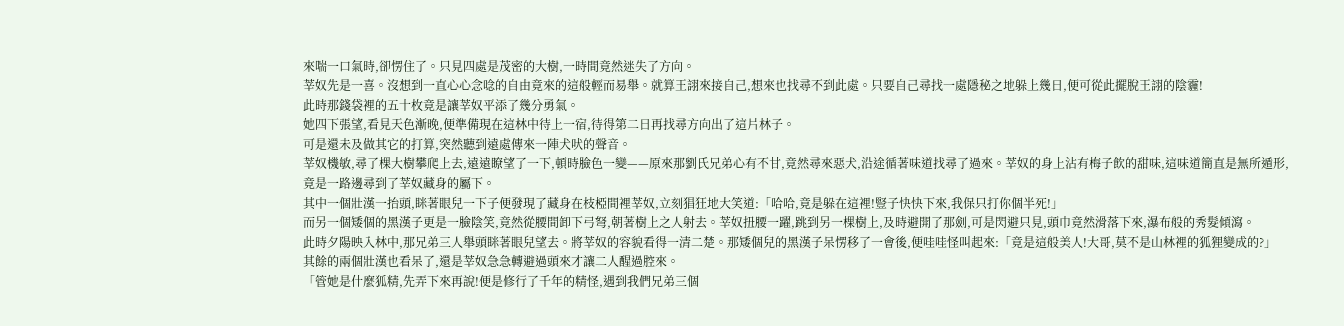來喘一口氣時,卻愣住了。只見四處是茂密的大樹,一時間竟然迷失了方向。
莘奴先是一喜。沒想到一直心心念唸的自由竟來的這般輕而易舉。就算王詡來接自己,想來也找尋不到此處。只要自己尋找一處隱秘之地躲上幾日,便可從此擺脫王詡的陰霾!
此時那錢袋裡的五十枚竟是讓莘奴平添了幾分勇氣。
她四下張望,看見天色漸晚,便準備現在這林中待上一宿,待得第二日再找尋方向出了這片林子。
可是還未及做其它的打算,突然聽到遠處傳來一陣犬吠的聲音。
莘奴機敏,尋了棵大樹攀爬上去,遠遠瞭望了一下,頓時臉色一變——原來那劉氏兄弟心有不甘,竟然尋來惡犬,沿途循著味道找尋了過來。莘奴的身上沾有梅子飲的甜味,這味道簡直是無所遁形,竟是一路邊尋到了莘奴藏身的屬下。
其中一個壯漢一抬頭,眯著眼兒一下子便發現了藏身在枝椏間裡莘奴,立刻猖狂地大笑道:「哈哈,竟是躲在這裡!豎子快快下來,我保只打你個半死!」
而另一個矮個的黑漢子更是一臉陰笑,竟然從腰間卸下弓弩,朝著樹上之人射去。莘奴扭腰一躍,跳到另一棵樹上,及時避開了那劍,可是閃避只見,頭巾竟然滑落下來,瀑布般的秀髮傾瀉。
此時夕陽映入林中,那兄弟三人舉頭眯著眼兒望去。將莘奴的容貌看得一清二楚。那矮個兒的黑漢子呆愣移了一會後,便哇哇怪叫起來:「竟是這般美人!大哥,莫不是山林裡的狐狸變成的?」
其餘的兩個壯漢也看呆了,還是莘奴急急轉避過頭來才讓二人醒過腔來。
「管她是什麼狐精,先弄下來再說!便是修行了千年的精怪,遇到我們兄弟三個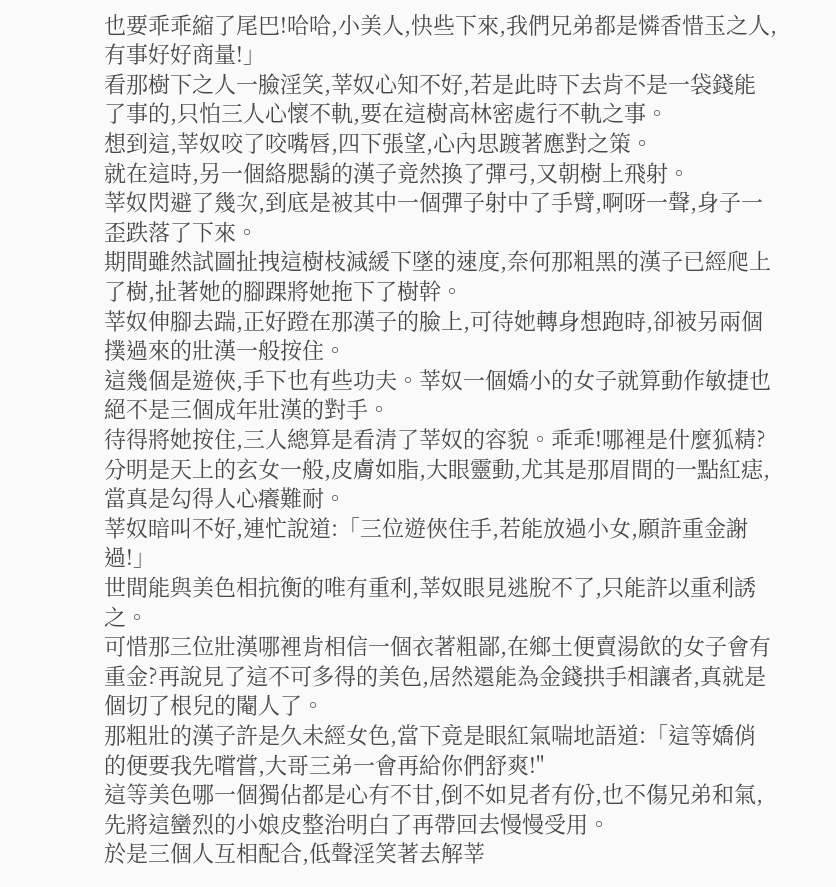也要乖乖縮了尾巴!哈哈,小美人,快些下來,我們兄弟都是憐香惜玉之人,有事好好商量!」
看那樹下之人一臉淫笑,莘奴心知不好,若是此時下去肯不是一袋錢能了事的,只怕三人心懷不軌,要在這樹高林密處行不軌之事。
想到這,莘奴咬了咬嘴唇,四下張望,心內思踱著應對之策。
就在這時,另一個絡腮鬍的漢子竟然換了彈弓,又朝樹上飛射。
莘奴閃避了幾次,到底是被其中一個彈子射中了手臂,啊呀一聲,身子一歪跌落了下來。
期間雖然試圖扯拽這樹枝減緩下墜的速度,奈何那粗黑的漢子已經爬上了樹,扯著她的腳踝將她拖下了樹幹。
莘奴伸腳去踹,正好蹬在那漢子的臉上,可待她轉身想跑時,卻被另兩個撲過來的壯漢一般按住。
這幾個是遊俠,手下也有些功夫。莘奴一個嬌小的女子就算動作敏捷也絕不是三個成年壯漢的對手。
待得將她按住,三人總算是看清了莘奴的容貌。乖乖!哪裡是什麼狐精?分明是天上的玄女一般,皮膚如脂,大眼靈動,尤其是那眉間的一點紅痣,當真是勾得人心癢難耐。
莘奴暗叫不好,連忙說道:「三位遊俠住手,若能放過小女,願許重金謝過!」
世間能與美色相抗衡的唯有重利,莘奴眼見逃脫不了,只能許以重利誘之。
可惜那三位壯漢哪裡肯相信一個衣著粗鄙,在鄉土便賣湯飲的女子會有重金?再說見了這不可多得的美色,居然還能為金錢拱手相讓者,真就是個切了根兒的閹人了。
那粗壯的漢子許是久未經女色,當下竟是眼紅氣喘地語道:「這等嬌俏的便要我先嚐嘗,大哥三弟一會再給你們舒爽!"
這等美色哪一個獨佔都是心有不甘,倒不如見者有份,也不傷兄弟和氣,先將這蠻烈的小娘皮整治明白了再帶回去慢慢受用。
於是三個人互相配合,低聲淫笑著去解莘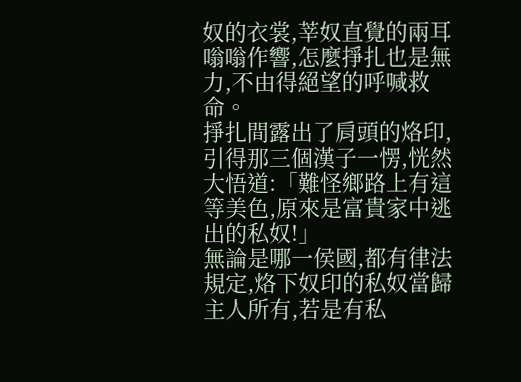奴的衣裳,莘奴直覺的兩耳嗡嗡作響,怎麼掙扎也是無力,不由得絕望的呼喊救命。
掙扎間露出了肩頭的烙印,引得那三個漢子一愣,恍然大悟道:「難怪鄉路上有這等美色,原來是富貴家中逃出的私奴!」
無論是哪一侯國,都有律法規定,烙下奴印的私奴當歸主人所有,若是有私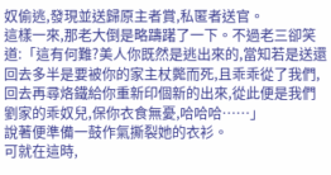奴偷逃,發現並送歸原主者賞,私匿者送官。
這樣一來,那老大倒是略躊躇了一下。不過老三卻笑道:「這有何難?美人你既然是逃出來的,當知若是送還回去多半是要被你的家主杖斃而死,且乖乖從了我們,回去再尋烙鐵給你重新印個新的出來,從此便是我們劉家的乖奴兒,保你衣食無憂,哈哈哈……」
說著便準備一鼓作氣撕裂她的衣衫。
可就在這時,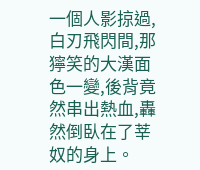一個人影掠過,白刃飛閃間,那獰笑的大漢面色一變,後背竟然串出熱血,轟然倒臥在了莘奴的身上。